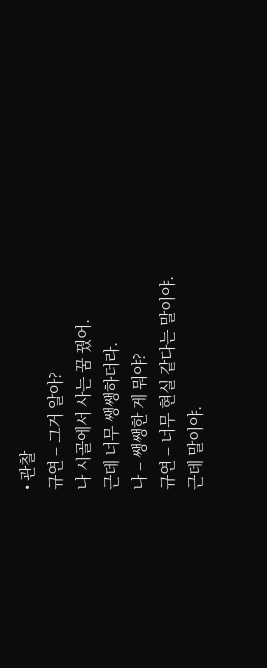• 관찰
규연 – 그거 알아?
나 시골에서 사는 꿈 꿨어.
근데 너무 쌩쌩하더라.
나 – 쌩쌩한 게 뭐야?
규연 – 너무 현실 같다는 말이야.
근데 말이야.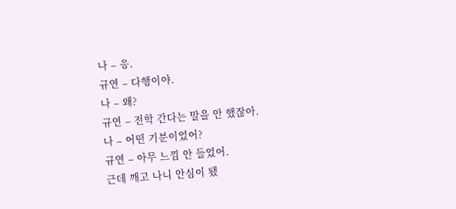나 – 응.
규연 – 다행이야.
나 – 왜?
규연 – 전학 간다는 말을 안 했잖아.
나 – 어떤 기분이었어?
규연 – 아무 느낌 안 들었어.
근데 깨고 나니 안심이 됐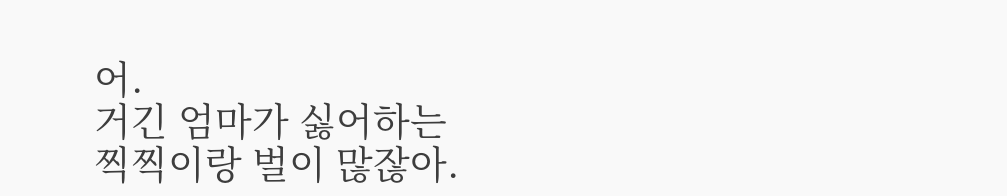어.
거긴 엄마가 싫어하는
찍찍이랑 벌이 많잖아.